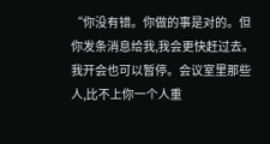“你没有错。你做的事是对的。但你发条消息给我,我会更快赶过去。我开会也可以暂停。会议室里那些人,比不上你一个人重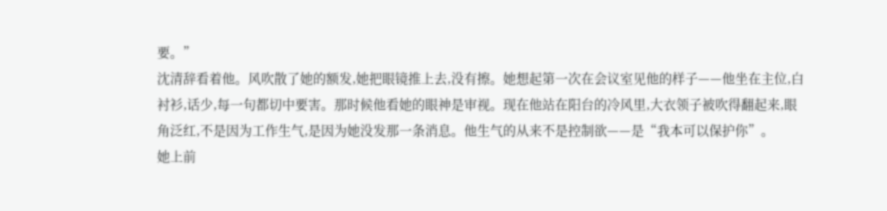要。”
沈清辞看着他。风吹散了她的额发,她把眼镜推上去,没有擦。她想起第一次在会议室见他的样子——他坐在主位,白衬衫,话少,每一句都切中要害。那时候他看她的眼神是审视。现在他站在阳台的冷风里,大衣领子被吹得翻起来,眼角泛红,不是因为工作生气,是因为她没发那一条消息。他生气的从来不是控制欲——是“我本可以保护你”。
她上前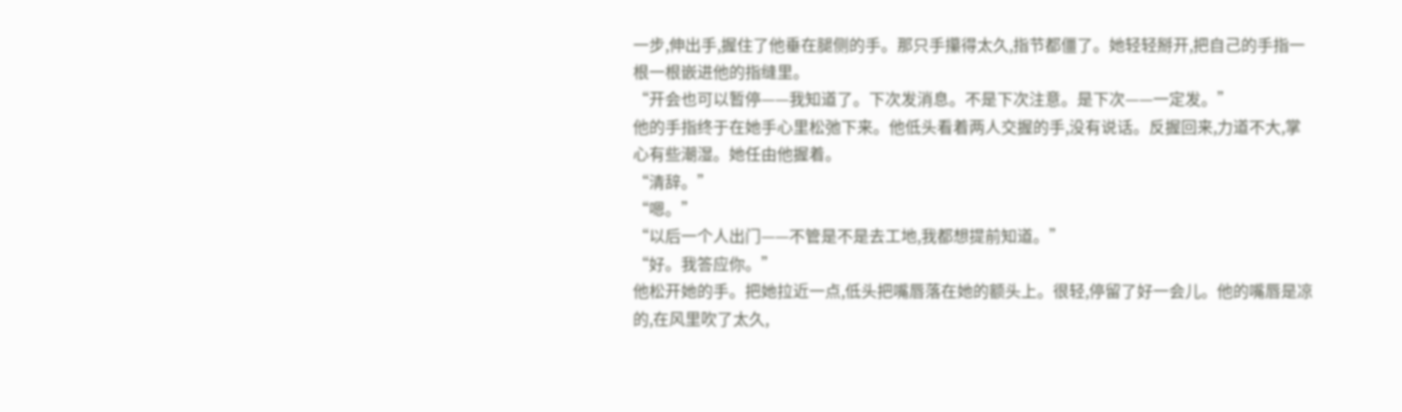一步,伸出手,握住了他垂在腿侧的手。那只手攥得太久,指节都僵了。她轻轻掰开,把自己的手指一根一根嵌进他的指缝里。
“开会也可以暂停——我知道了。下次发消息。不是下次注意。是下次——一定发。”
他的手指终于在她手心里松弛下来。他低头看着两人交握的手,没有说话。反握回来,力道不大,掌心有些潮湿。她任由他握着。
“清辞。”
“嗯。”
“以后一个人出门——不管是不是去工地,我都想提前知道。”
“好。我答应你。”
他松开她的手。把她拉近一点,低头把嘴唇落在她的额头上。很轻,停留了好一会儿。他的嘴唇是凉的,在风里吹了太久,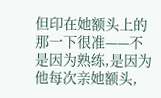但印在她额头上的那一下很准——不是因为熟练,是因为他每次亲她额头,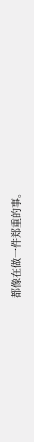都像在做一件郑重的事。